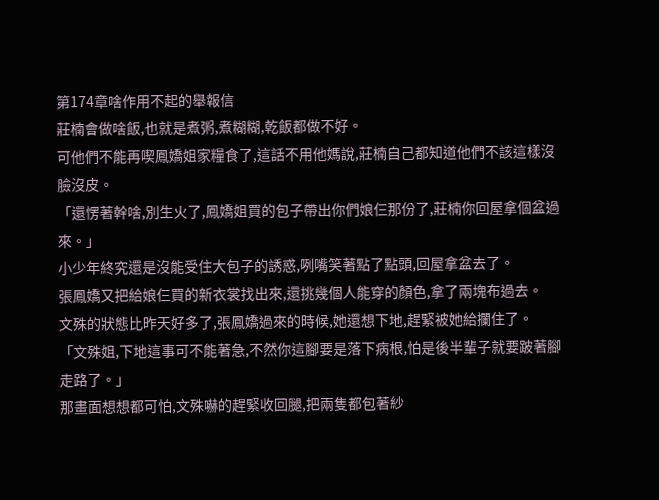第174章啥作用不起的舉報信
莊楠會做啥飯,也就是煮粥,煮糊糊,乾飯都做不好。
可他們不能再喫鳳嬌姐家糧食了,這話不用他媽說,莊楠自己都知道他們不該這樣沒臉沒皮。
「還愣著幹啥,別生火了,鳳嬌姐買的包子帶出你們娘仨那份了,莊楠你回屋拿個盆過來。」
小少年終究還是沒能受住大包子的誘惑,咧嘴笑著點了點頭,回屋拿盆去了。
張鳳嬌又把給娘仨買的新衣裳找出來,還挑幾個人能穿的顏色,拿了兩塊布過去。
文殊的狀態比昨天好多了,張鳳嬌過來的時候,她還想下地,趕緊被她給攔住了。
「文殊姐,下地這事可不能著急,不然你這腳要是落下病根,怕是後半輩子就要跛著腳走路了。」
那畫面想想都可怕,文殊嚇的趕緊收回腿,把兩隻都包著紗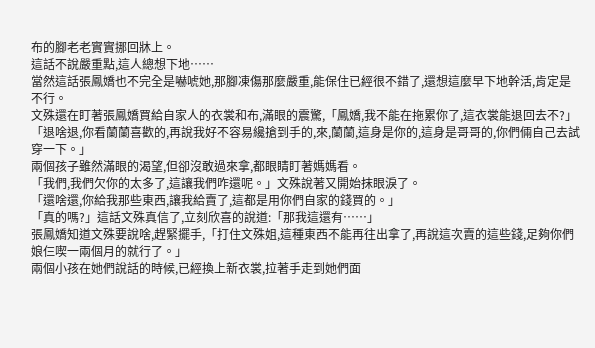布的腳老老實實挪回牀上。
這話不說嚴重點,這人總想下地……
當然這話張鳳嬌也不完全是嚇唬她,那腳凍傷那麼嚴重,能保住已經很不錯了,還想這麼早下地幹活,肯定是不行。
文殊還在盯著張鳳嬌買給自家人的衣裳和布,滿眼的震驚,「鳳嬌,我不能在拖累你了,這衣裳能退回去不?」
「退啥退,你看蘭蘭喜歡的,再說我好不容易纔搶到手的,來,蘭蘭,這身是你的,這身是哥哥的,你們倆自己去試穿一下。」
兩個孩子雖然滿眼的渴望,但卻沒敢過來拿,都眼睛盯著媽媽看。
「我們,我們欠你的太多了,這讓我們咋還呢。」文殊說著又開始抹眼淚了。
「還啥還,你給我那些東西,讓我給賣了,這都是用你們自家的錢買的。」
「真的嗎?」這話文殊真信了,立刻欣喜的說道:「那我這還有……」
張鳳嬌知道文殊要說啥,趕緊擺手,「打住文殊姐,這種東西不能再往出拿了,再說這次賣的這些錢,足夠你們娘仨喫一兩個月的就行了。」
兩個小孩在她們說話的時候,已經換上新衣裳,拉著手走到她們面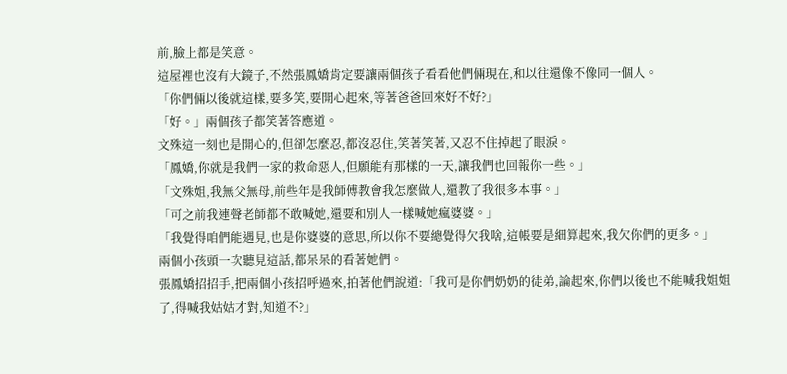前,臉上都是笑意。
這屋裡也沒有大鏡子,不然張鳳嬌肯定要讓兩個孩子看看他們倆現在,和以往還像不像同一個人。
「你們倆以後就這樣,要多笑,要開心起來,等著爸爸回來好不好?」
「好。」兩個孩子都笑著答應道。
文殊這一刻也是開心的,但卻怎麼忍,都沒忍住,笑著笑著,又忍不住掉起了眼淚。
「鳳嬌,你就是我們一家的救命惡人,但願能有那樣的一天,讓我們也回報你一些。」
「文殊姐,我無父無母,前些年是我師傅教會我怎麼做人,還教了我很多本事。」
「可之前我連聲老師都不敢喊她,還要和別人一樣喊她瘋婆婆。」
「我覺得咱們能遇見,也是你婆婆的意思,所以你不要總覺得欠我啥,這帳要是細算起來,我欠你們的更多。」
兩個小孩頭一次聽見這話,都呆呆的看著她們。
張鳳嬌招招手,把兩個小孩招呼過來,拍著他們說道:「我可是你們奶奶的徒弟,論起來,你們以後也不能喊我姐姐了,得喊我姑姑才對,知道不?」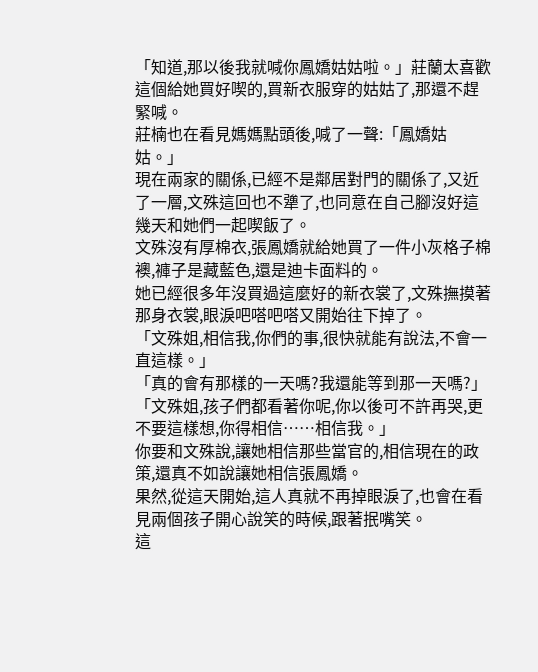「知道,那以後我就喊你鳳嬌姑姑啦。」莊蘭太喜歡這個給她買好喫的,買新衣服穿的姑姑了,那還不趕緊喊。
莊楠也在看見媽媽點頭後,喊了一聲:「鳳嬌姑姑。」
現在兩家的關係,已經不是鄰居對門的關係了,又近了一層,文殊這回也不犟了,也同意在自己腳沒好這幾天和她們一起喫飯了。
文殊沒有厚棉衣,張鳳嬌就給她買了一件小灰格子棉襖,褲子是藏藍色,還是迪卡面料的。
她已經很多年沒買過這麼好的新衣裳了,文殊撫摸著那身衣裳,眼淚吧嗒吧嗒又開始往下掉了。
「文殊姐,相信我,你們的事,很快就能有說法,不會一直這樣。」
「真的會有那樣的一天嗎?我還能等到那一天嗎?」
「文殊姐,孩子們都看著你呢,你以後可不許再哭,更不要這樣想,你得相信……相信我。」
你要和文殊說,讓她相信那些當官的,相信現在的政策,還真不如說讓她相信張鳳嬌。
果然,從這天開始,這人真就不再掉眼淚了,也會在看見兩個孩子開心說笑的時候,跟著抿嘴笑。
這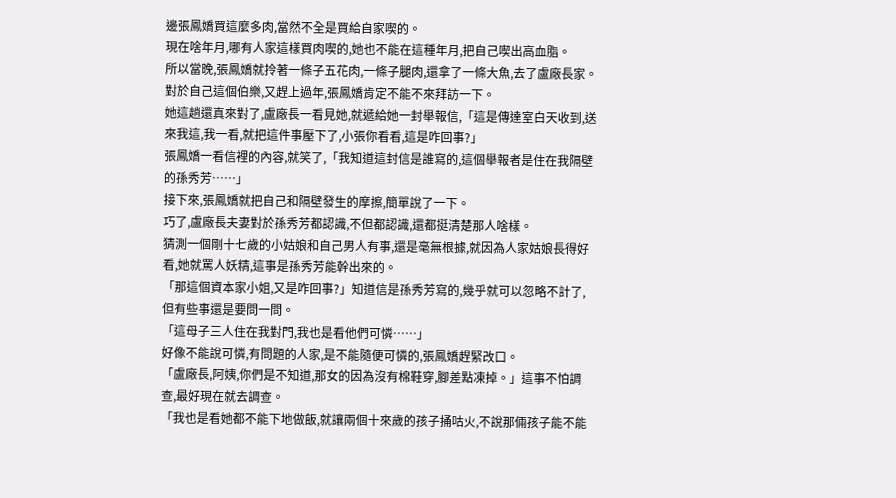邊張鳳嬌買這麼多肉,當然不全是買給自家喫的。
現在啥年月,哪有人家這樣買肉喫的,她也不能在這種年月,把自己喫出高血脂。
所以當晚,張鳳嬌就拎著一條子五花肉,一條子腿肉,還拿了一條大魚,去了盧廠長家。
對於自己這個伯樂,又趕上過年,張鳳嬌肯定不能不來拜訪一下。
她這趟還真來對了,盧廠長一看見她,就遞給她一封舉報信,「這是傳達室白天收到,送來我這,我一看,就把這件事壓下了,小張你看看,這是咋回事?」
張鳳嬌一看信裡的內容,就笑了,「我知道這封信是誰寫的,這個舉報者是住在我隔壁的孫秀芳……」
接下來,張鳳嬌就把自己和隔壁發生的摩擦,簡單說了一下。
巧了,盧廠長夫妻對於孫秀芳都認識,不但都認識,還都挺清楚那人啥樣。
猜測一個剛十七歲的小姑娘和自己男人有事,還是毫無根據,就因為人家姑娘長得好看,她就罵人妖精,這事是孫秀芳能幹出來的。
「那這個資本家小姐,又是咋回事?」知道信是孫秀芳寫的,幾乎就可以忽略不計了,但有些事還是要問一問。
「這母子三人住在我對門,我也是看他們可憐……」
好像不能說可憐,有問題的人家,是不能隨便可憐的,張鳳嬌趕緊改口。
「盧廠長,阿姨,你們是不知道,那女的因為沒有棉鞋穿,腳差點凍掉。」這事不怕調查,最好現在就去調查。
「我也是看她都不能下地做飯,就讓兩個十來歲的孩子捅咕火,不說那倆孩子能不能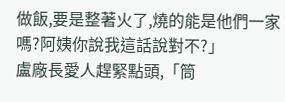做飯,要是整著火了,燒的能是他們一家嗎?阿姨你說我這話說對不?」
盧廠長愛人趕緊點頭,「筒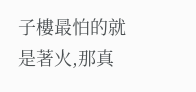子樓最怕的就是著火,那真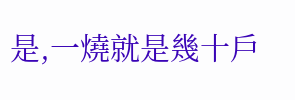是,一燒就是幾十戶